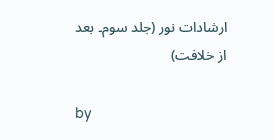ارشادات نور (جلد سوم۔ بعد از خلافت)

by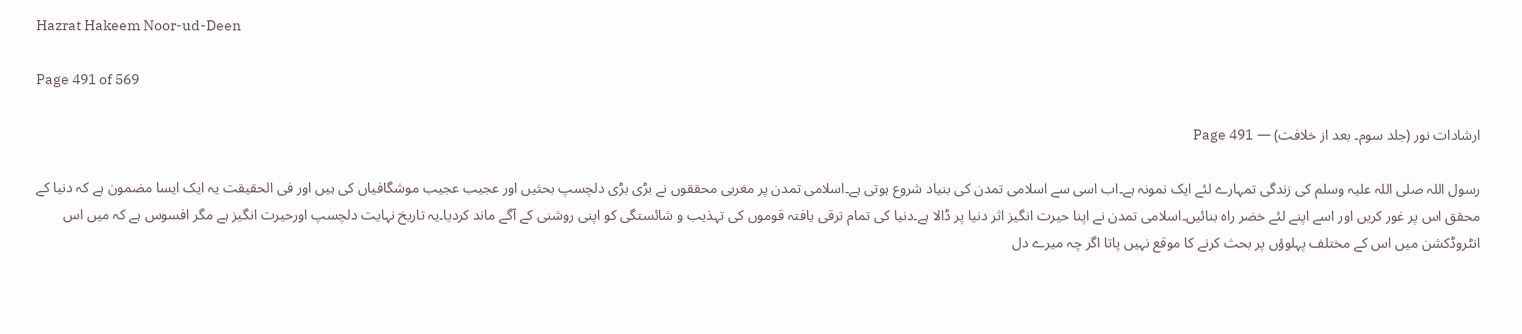Hazrat Hakeem Noor-ud-Deen

Page 491 of 569

ارشادات نور (جلد سوم۔ بعد از خلافت) — Page 491

رسول اللہ صلی اللہ علیہ وسلم کی زندگی تمہارے لئے ایک نمونہ ہے۔اب اسی سے اسلامی تمدن کی بنیاد شروع ہوتی ہے۔اسلامی تمدن پر مغربی محققوں نے بڑی بڑی دلچسپ بحثیں اور عجیب عجیب موشگافیاں کی ہیں اور فی الحقیقت یہ ایک ایسا مضمون ہے کہ دنیا کے محقق اس پر غور کریں اور اسے اپنے لئے خضر راہ بنائیں۔اسلامی تمدن نے اپنا حیرت انگیز اثر دنیا پر ڈالا ہے۔دنیا کی تمام ترقی یافتہ قوموں کی تہذیب و شائستگی کو اپنی روشنی کے آگے ماند کردیا۔یہ تاریخ نہایت دلچسپ اورحیرت انگیز ہے مگر افسوس ہے کہ میں اس انٹروڈکشن میں اس کے مختلف پہلوؤں پر بحث کرنے کا موقع نہیں پاتا اگر چہ میرے دل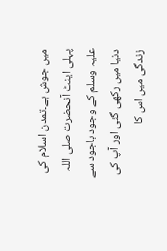میں جوش ہے۔تمدن اسلام کی پہلی اینٹ آنحضرت صلی اللہ علیہ وسلم کے وجود باجود سے دنیا میں رکھی گئی اور آپ کی زندگی میں اس کا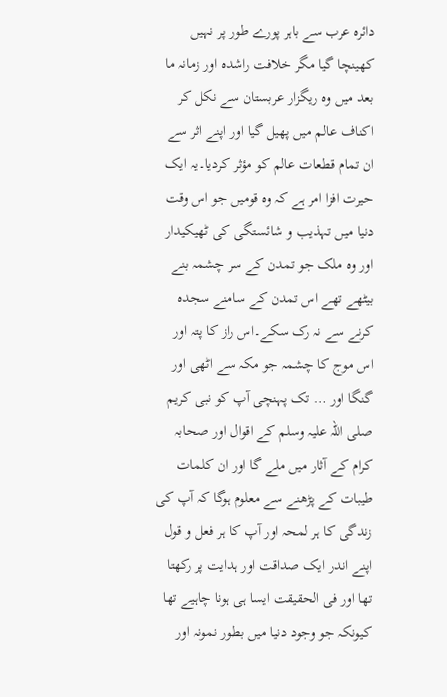دائرہ عرب سے باہر پورے طور پر نہیں کھینچا گیا مگر خلافت راشدہ اور زمانہ ما بعد میں وہ ریگزار عربستان سے نکل کر اکناف عالم میں پھیل گیا اور اپنے اثر سے ان تمام قطعات عالم کو مؤثر کردیا۔یہ ایک حیرت افزا امر ہے کہ وہ قومیں جو اس وقت دنیا میں تہذیب و شائستگی کی ٹھیکیدار اور وہ ملک جو تمدن کے سر چشمہ بنے بیٹھے تھے اس تمدن کے سامنے سجدہ کرنے سے نہ رک سکے۔اس راز کا پتہ اور اس موج کا چشمہ جو مکہ سے اٹھی اور گنگا اور … تک پہنچی آپ کو نبی کریم صلی اللہ علیہ وسلم کے اقوال اور صحابہ کرام کے آثار میں ملے گا اور ان کلمات طیبات کے پڑھنے سے معلوم ہوگا کہ آپ کی زندگی کا ہر لمحہ اور آپ کا ہر فعل و قول اپنے اندر ایک صداقت اور ہدایت پر رکھتا تھا اور فی الحقیقت ایسا ہی ہونا چاہیے تھا کیونکہ جو وجود دنیا میں بطور نمونہ اور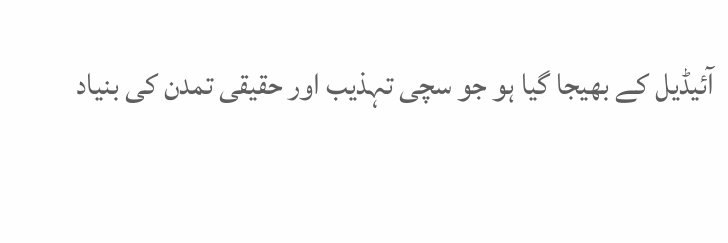آئیڈیل کے بھیجا گیا ہو جو سچی تہذیب اور حقیقی تمدن کی بنیاد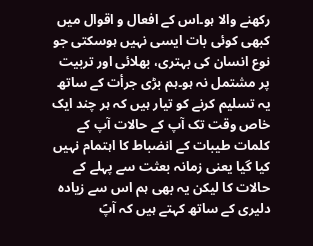رکھنے والا ہو۔اس کے افعال و اقوال میں کبھی کوئی بات ایسی نہیں ہوسکتی جو نوع انسان کی بہتری، بھلائی اور تربیت پر مشتمل نہ ہو۔ہم بڑی جرأت کے ساتھ یہ تسلیم کرنے کو تیار ہیں کہ ہر چند ایک خاص وقت تک آپ کے حالات آپ کے کلمات طیبات کے انضباط کا اہتمام نہیں کیا گیا یعنی زمانہ بعثت سے پہلے کے حالات کا لیکن یہ بھی ہم اس سے زیادہ دلیری کے ساتھ کہتے ہیں کہ آپؐ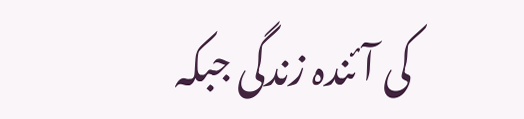کی آئندہ زندگی جبکہ